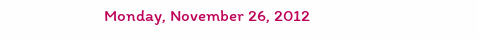Monday, November 26, 2012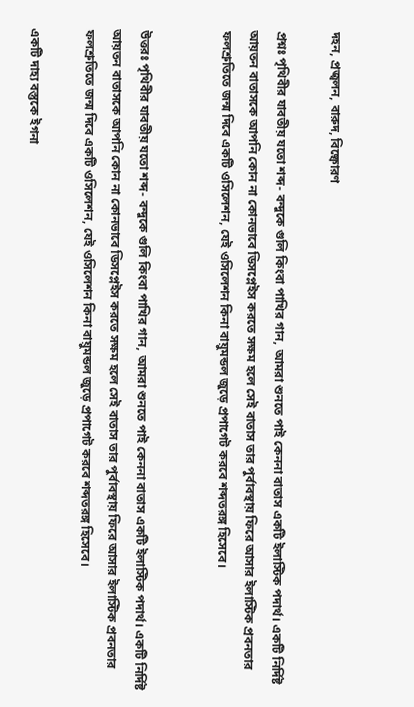দহন, প্রজ্বলন, বারুদ, বিষ্ফোরণ

প্রশ্নঃ পৃথিবীর যাবতীয় যতো শব্দ- বন্দুকে গুলি কিংবা পাখির গান, আমরা শুনতে পাই কেননা বাতাস একটি ইলাস্টিক পদার্থ। একটি নির্দিষ্ট আয়তন বাতাসকে আপনি কোন না কোনভাবে ডিসপ্লেইস করতে সক্ষম হলে সেই বাতাস তার পুর্বাবস্থায় ফিরে আসার ইলাস্টিক প্রবনতার ফলশ্রুতিতে জন্ম দিবে একটি ওসিলেশন, যেই ওসিলেশন কিনা বায়ুমন্ডল জুড়ে প্রপাগেট করবে শব্দতরঙ্গ হিসেবে।


উত্তরঃ পৃথিবীর যাবতীয় যতো শব্দ- বন্দুকে গুলি কিংবা পাখির গান, আমরা শুনতে পাই কেননা বাতাস একটি ইলাস্টিক পদার্থ। একটি নির্দিষ্ট আয়তন বাতাসকে আপনি কোন না কোনভাবে ডিসপ্লেইস করতে সক্ষম হলে সেই বাতাস তার পুর্বাবস্থায় ফিরে আসার ইলাস্টিক প্রবনতার ফলশ্রুতিতে জন্ম দিবে একটি ওসিলেশন, যেই ওসিলেশন কিনা বায়ুমন্ডল জুড়ে প্রপাগেট করবে শব্দতরঙ্গ হিসেবে।

একটি দাহ্য বস্তুকে ইগনা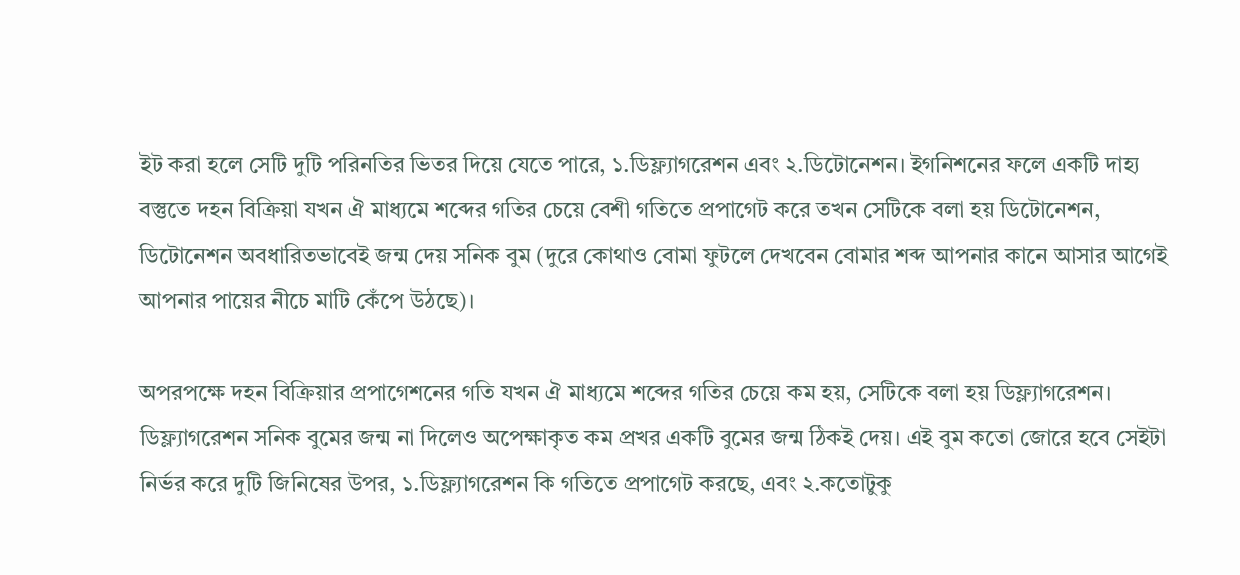ইট করা হলে সেটি দুটি পরিনতির ভিতর দিয়ে যেতে পারে, ১.ডিফ্ল্যাগরেশন এবং ২.ডিটোনেশন। ইগনিশনের ফলে একটি দাহ্য বস্তুতে দহন বিক্রিয়া যখন ঐ মাধ্যমে শব্দের গতির চেয়ে বেশী গতিতে প্রপাগেট করে তখন সেটিকে বলা হয় ডিটোনেশন, ডিটোনেশন অবধারিতভাবেই জন্ম দেয় সনিক বুম (দুরে কোথাও বোমা ফুটলে দেখবেন বোমার শব্দ আপনার কানে আসার আগেই আপনার পায়ের নীচে মাটি কেঁপে উঠছে)।

অপরপক্ষে দহন বিক্রিয়ার প্রপাগেশনের গতি যখন ঐ মাধ্যমে শব্দের গতির চেয়ে কম হয়, সেটিকে বলা হয় ডিফ্ল্যাগরেশন। ডিফ্ল্যাগরেশন সনিক বুমের জন্ম না দিলেও অপেক্ষাকৃত কম প্রখর একটি বুমের জন্ম ঠিকই দেয়। এই বুম কতো জোরে হবে সেইটা নির্ভর করে দুটি জিনিষের উপর, ১.ডিফ্ল্যাগরেশন কি গতিতে প্রপাগেট করছে, এবং ২.কতোটুকু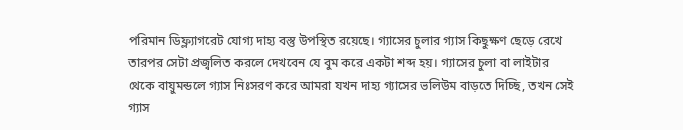পরিমান ডিফ্ল্যাগরেট যোগ্য দাহ্য বস্তু উপস্থিত রয়েছে। গ্যাসের চুলার গ্যাস কিছুক্ষণ ছেড়ে রেখে তারপর সেটা প্রজ্বলিত করলে দেখবেন যে বুম করে একটা শব্দ হয়। গ্যাসের চুলা বা লাইটার থেকে বায়ুমন্ডলে গ্যাস নিঃসরণ করে আমরা যখন দাহ্য গ্যাসের ভলিউম বাড়তে দিচ্ছি, তখন সেই গ্যাস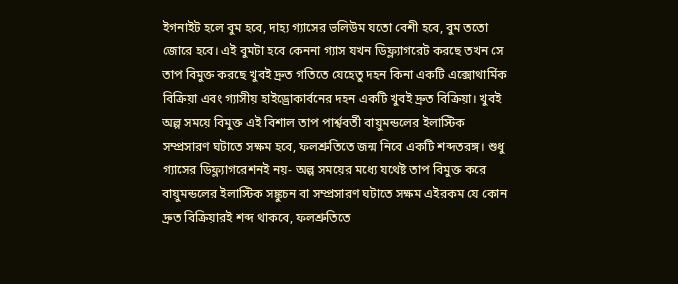ইগনাইট হলে বুম হবে, দাহ্য গ্যাসের ভলিউম যতো বেশী হবে, বুম ততো জোরে হবে। এই বুমটা হবে কেননা গ্যাস যখন ডিফ্ল্যাগরেট করছে তখন সে তাপ বিমুক্ত করছে খুবই দ্রুত গতিতে যেহেতু দহন কিনা একটি এক্সোথার্মিক বিক্রিয়া এবং গ্যাসীয় হাইড্রোকার্বনের দহন একটি খুবই দ্রুত বিক্রিয়া। খুবই অল্প সময়ে বিমুক্ত এই বিশাল তাপ পার্শ্ববর্তী বায়ুমন্ডলের ইলাস্টিক সম্প্রসারণ ঘটাতে সক্ষম হবে, ফলশ্রুতিতে জন্ম নিবে একটি শব্দতরঙ্গ। শুধু গ্যাসের ডিফ্ল্যাগরেশনই নয়- অল্প সময়ের মধ্যে যথেষ্ট তাপ বিমুক্ত করে বায়ুমন্ডলের ইলাস্টিক সঙ্কুচন বা সম্প্রসারণ ঘটাতে সক্ষম এইরকম যে কোন দ্রুত বিক্রিয়ারই শব্দ থাকবে, ফলশ্রুতিতে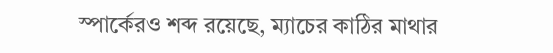স্পার্কেরও শব্দ রয়েছে, ম্যাচের কাঠির মাথার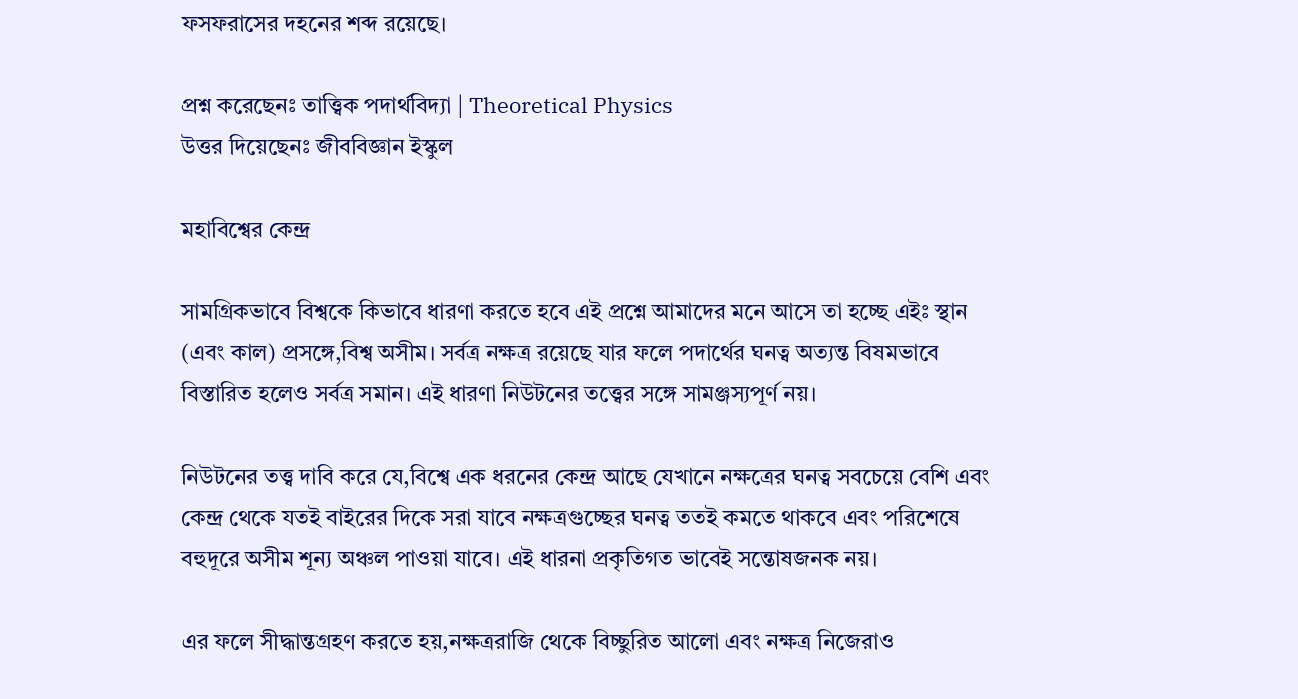ফসফরাসের দহনের শব্দ রয়েছে।

প্রশ্ন করেছেনঃ তাত্ত্বিক পদার্থবিদ্যা | Theoretical Physics
উত্তর দিয়েছেনঃ জীববিজ্ঞান ইস্কুল

মহাবিশ্বের কেন্দ্র

সামগ্রিকভাবে বিশ্বকে কিভাবে ধারণা করতে হবে এই প্রশ্নে আমাদের মনে আসে তা হচ্ছে এইঃ স্থান (এবং কাল) প্রসঙ্গে,বিশ্ব অসীম। সর্বত্র নক্ষত্র রয়েছে যার ফলে পদার্থের ঘনত্ব অত্যন্ত বিষমভাবে বিস্তারিত হলেও সর্বত্র সমান। এই ধারণা নিউটনের তত্ত্বের সঙ্গে সামঞ্জস্যপূর্ণ নয়।

নিউটনের তত্ত্ব দাবি করে যে,বিশ্বে এক ধরনের কেন্দ্র আছে যেখানে নক্ষত্রের ঘনত্ব সবচেয়ে বেশি এবং কেন্দ্র থেকে যতই বাইরের দিকে সরা যাবে নক্ষত্রগুচ্ছের ঘনত্ব ততই কমতে থাকবে এবং পরিশেষে বহুদূরে অসীম শূন্য অঞ্চল পাওয়া যাবে। এই ধারনা প্রকৃতিগত ভাবেই সন্তোষজনক নয়।

এর ফলে সীদ্ধান্তগ্রহণ করতে হয়,নক্ষত্ররাজি থেকে বিচ্ছুরিত আলো এবং নক্ষত্র নিজেরাও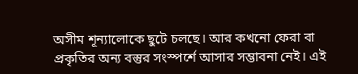অসীম শূন্যালোকে ছুটে চলছে। আর কখনো ফেরা বা প্রকৃতির অন্য বস্তুর সংস্পর্শে আসার সম্ভাবনা নেই। এই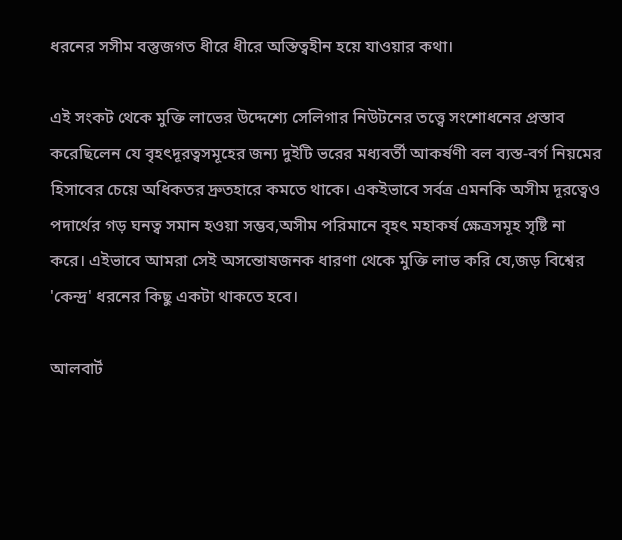ধরনের সসীম বস্তুজগত ধীরে ধীরে অস্তিত্বহীন হয়ে যাওয়ার কথা।

এই সংকট থেকে মুক্তি লাভের উদ্দেশ্যে সেলিগার নিউটনের তত্ত্বে সংশোধনের প্রস্তাব করেছিলেন যে বৃহৎদূরত্বসমূহের জন্য দুইটি ভরের মধ্যবর্তী আকর্ষণী বল ব্যস্ত-বর্গ নিয়মের হিসাবের চেয়ে অধিকতর দ্রুতহারে কমতে থাকে। একইভাবে সর্বত্র এমনকি অসীম দূরত্বেও পদার্থের গড় ঘনত্ব সমান হওয়া সম্ভব,অসীম পরিমানে বৃহৎ মহাকর্ষ ক্ষেত্রসমূহ সৃষ্টি না করে। এইভাবে আমরা সেই অসন্তোষজনক ধারণা থেকে মুক্তি লাভ করি যে,জড় বিশ্বের 'কেন্দ্র' ধরনের কিছু একটা থাকতে হবে।

আলবার্ট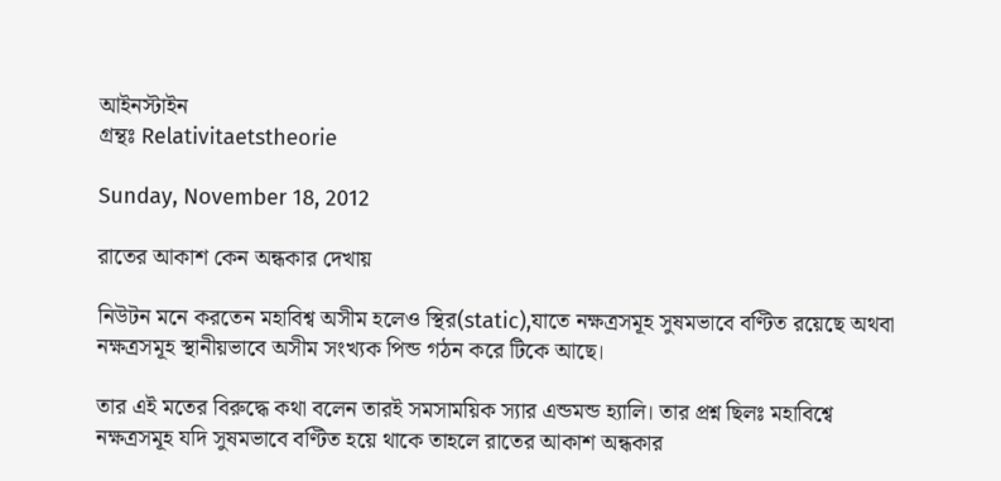আইনস্টাইন
গ্রন্থঃ Relativitaetstheorie

Sunday, November 18, 2012

রাতের আকাশ কেন অন্ধকার দেখায়

নিউটন মনে করতেন মহাবিশ্ব অসীম হলেও স্থির(static),যাতে নক্ষত্রসমূহ সুষমভাবে বণ্টিত রয়েছে অথবা নক্ষত্রসমূহ স্থানীয়ভাবে অসীম সংখ্যক পিন্ড গঠন করে টিকে আছে।

তার এই মতের বিরুদ্ধে কথা বলেন তারই সমসাময়িক স্যার এন্ডমন্ড হ্যালি। তার প্রশ্ন ছিলঃ মহাবিশ্বে নক্ষত্রসমূহ যদি সুষমভাবে বণ্টিত হয়ে থাকে তাহলে রাতের আকাশ অন্ধকার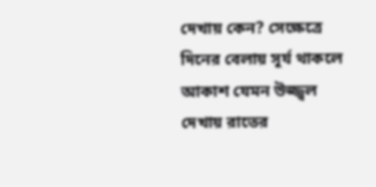দেখায় কেন? সেক্ষেত্রে দিনের বেলায় সূর্য থাকলে আকাশ যেমন উজ্জ্বল দেখায় রাতের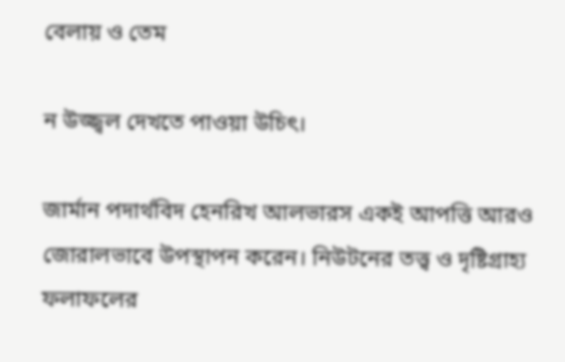বেলায় ও তেম

ন উজ্জ্বল দেখতে পাওয়া উচিৎ।

জার্মান পদার্থবিদ হেনরিখ আলভারস একই আপত্তি আরও জোরালভাবে উপস্থাপন করেন। নিউটনের তত্ত্ব ও দৃষ্টিগ্রাহ্য ফলাফলের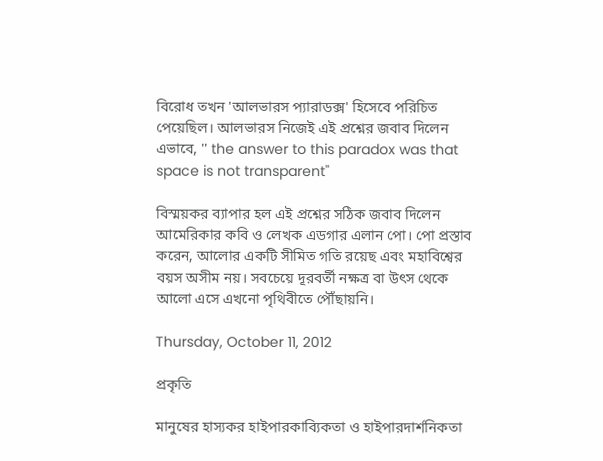বিরোধ তখন 'আলভারস প্যারাডক্স' হিসেবে পরিচিত পেয়েছিল। আলভারস নিজেই এই প্রশ্নের জবাব দিলেন এভাবে, '' the answer to this paradox was that space is not transparent''

বিস্ময়কর ব্যাপার হল এই প্রশ্নের সঠিক জবাব দিলেন আমেরিকার কবি ও লেখক এডগার এলান পো। পো প্রস্তাব করেন, আলোর একটি সীমিত গতি রয়েছ এবং মহাবিশ্বের বয়স অসীম নয়। সবচেয়ে দূরবর্তী নক্ষত্র বা উৎস থেকে আলো এসে এখনো পৃথিবীতে পৌঁছায়নি।

Thursday, October 11, 2012

প্রকৃতি

মানুষের হাস্যকর হাইপারকাব্যিকতা ও হাইপারদার্শনিকতা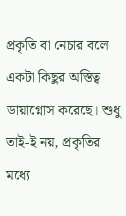প্রকৃতি বা নেচার বলে একটা কিছুর অস্তিত্ব ডায়াগ্নোস করেছে। শুধু তাই-ই নয়, প্রকৃতির মধ্যে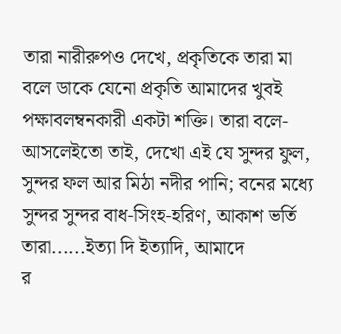তারা নারীরুপও দেখে, প্রকৃতিকে তারা মা বলে ডাকে যেনো প্রকৃতি আমাদের খুবই পক্ষাবলম্বনকারী একটা শক্তি। তারা বলে- আসলেইতো তাই, দেখো এই যে সুন্দর ফুল, সুন্দর ফল আর মিঠা নদীর পানি; বনের মধ্যে সুন্দর সুন্দর বাধ-সিংহ-হরিণ, আকাশ ভর্তি তারা......ইত্যা দি ইত্যাদি, আমাদে
র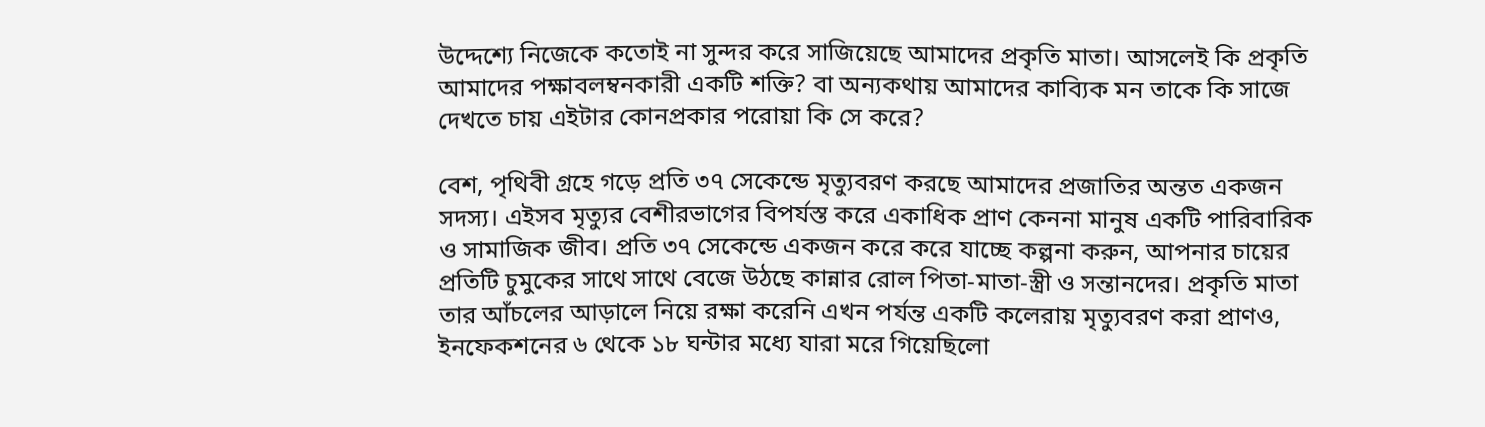উদ্দেশ্যে নিজেকে কতোই না সুন্দর করে সাজিয়েছে আমাদের প্রকৃতি মাতা। আসলেই কি প্রকৃতি আমাদের পক্ষাবলম্বনকারী একটি শক্তি? বা অন্যকথায় আমাদের কাব্যিক মন তাকে কি সাজে দেখতে চায় এইটার কোনপ্রকার পরোয়া কি সে করে?

বেশ, পৃথিবী গ্রহে গড়ে প্রতি ৩৭ সেকেন্ডে মৃত্যুবরণ করছে আমাদের প্রজাতির অন্তত একজন সদস্য। এইসব মৃত্যুর বেশীরভাগের বিপর্যস্ত করে একাধিক প্রাণ কেননা মানুষ একটি পারিবারিক ও সামাজিক জীব। প্রতি ৩৭ সেকেন্ডে একজন করে করে যাচ্ছে কল্পনা করুন, আপনার চায়ের প্রতিটি চুমুকের সাথে সাথে বেজে উঠছে কান্নার রোল পিতা-মাতা-স্ত্রী ও সন্তানদের। প্রকৃতি মাতা তার আঁচলের আড়ালে নিয়ে রক্ষা করেনি এখন পর্যন্ত একটি কলেরায় মৃত্যুবরণ করা প্রাণও, ইনফেকশনের ৬ থেকে ১৮ ঘন্টার মধ্যে যারা মরে গিয়েছিলো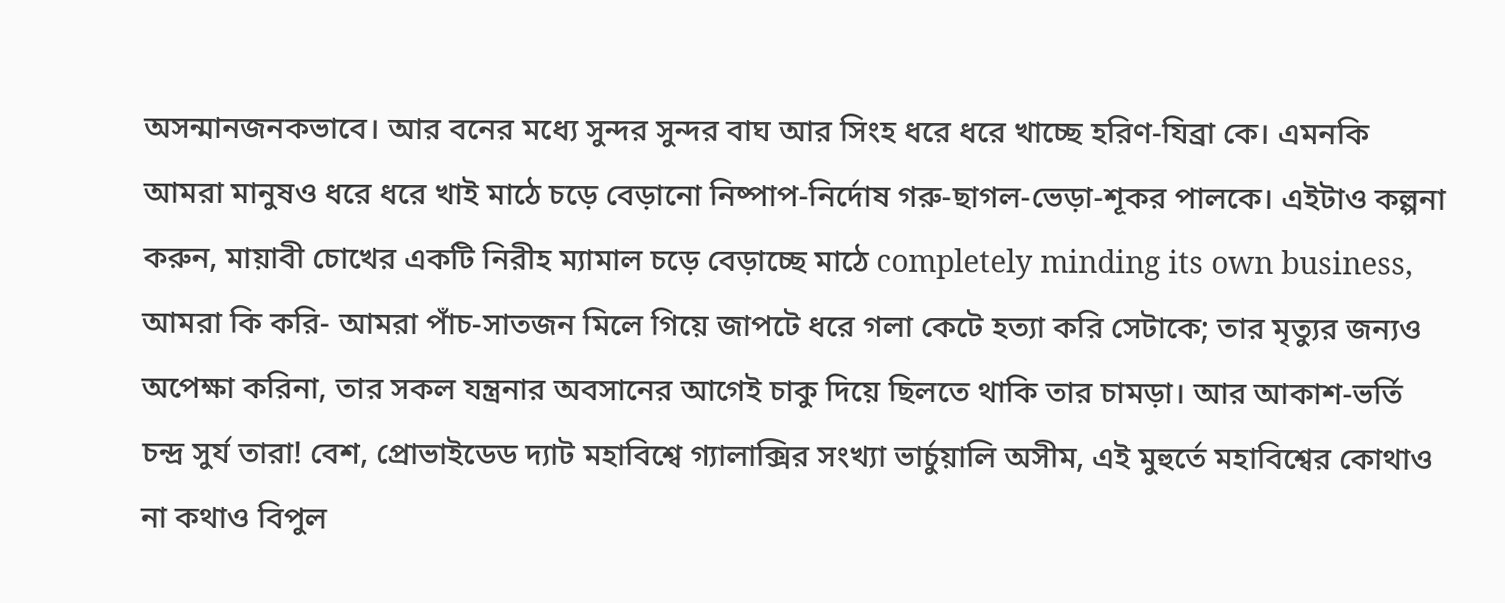অসন্মানজনকভাবে। আর বনের মধ্যে সুন্দর সুন্দর বাঘ আর সিংহ ধরে ধরে খাচ্ছে হরিণ-যিব্রা কে। এমনকি আমরা মানুষও ধরে ধরে খাই মাঠে চড়ে বেড়ানো নিষ্পাপ-নির্দোষ গরু-ছাগল-ভেড়া-শূকর পালকে। এইটাও কল্পনা করুন, মায়াবী চোখের একটি নিরীহ ম্যামাল চড়ে বেড়াচ্ছে মাঠে completely minding its own business, আমরা কি করি- আমরা পাঁচ-সাতজন মিলে গিয়ে জাপটে ধরে গলা কেটে হত্যা করি সেটাকে; তার মৃত্যুর জন্যও অপেক্ষা করিনা, তার সকল যন্ত্রনার অবসানের আগেই চাকু দিয়ে ছিলতে থাকি তার চামড়া। আর আকাশ-ভর্তি চন্দ্র সুর্য তারা! বেশ, প্রোভাইডেড দ্যাট মহাবিশ্বে গ্যালাক্সির সংখ্যা ভার্চুয়ালি অসীম, এই মুহুর্তে মহাবিশ্বের কোথাও না কথাও বিপুল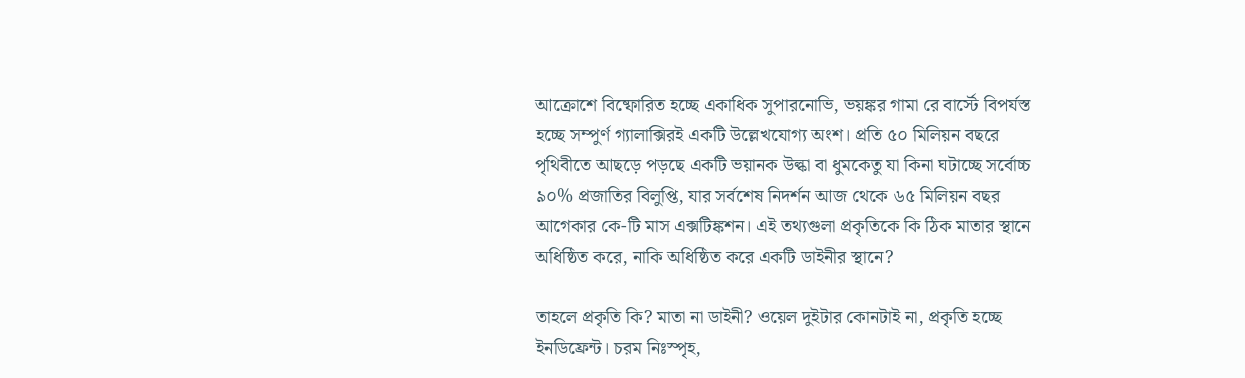আক্রোশে বিষ্ফোরিত হচ্ছে একাধিক সুপারনোভি, ভয়ঙ্কর গামা রে বার্স্টে বিপর্যস্ত হচ্ছে সম্পুর্ণ গ্যালাক্সিরই একটি উল্লেখযোগ্য অংশ। প্রতি ৫০ মিলিয়ন বছরে পৃথিবীতে আছড়ে পড়ছে একটি ভয়ানক উল্কা বা ধুমকেতু যা কিনা ঘটাচ্ছে সর্বোচ্চ ৯০% প্রজাতির বিলুপ্তি, যার সর্বশেষ নিদর্শন আজ থেকে ৬৫ মিলিয়ন বছর আগেকার কে-টি মাস এক্সটিঙ্কশন। এই তথ্যগুলা প্রকৃতিকে কি ঠিক মাতার স্থানে অধিষ্ঠিত করে, নাকি অধিষ্ঠিত করে একটি ডাইনীর স্থানে?

তাহলে প্রকৃতি কি? মাতা না ডাইনী? ওয়েল দুইটার কোনটাই না, প্রকৃতি হচ্ছে ইনডিফ্রেন্ট। চরম নিঃস্পৃহ,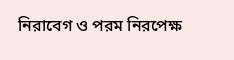নিরাবেগ ও পরম নিরপেক্ষ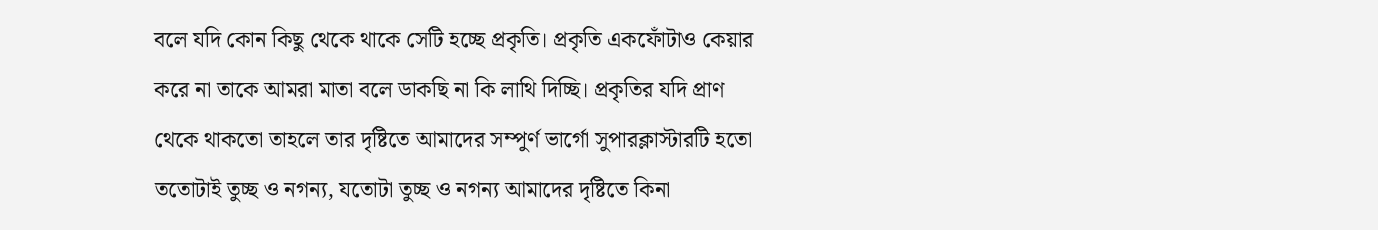বলে যদি কোন কিছু থেকে থাকে সেটি হচ্ছে প্রকৃতি। প্রকৃতি একফোঁটাও কেয়ার করে না তাকে আমরা মাতা বলে ডাকছি না কি লাথি দিচ্ছি। প্রকৃতির যদি প্রাণ থেকে থাকতো তাহলে তার দৃষ্টিতে আমাদের সম্পুর্ণ ভার্গো সুপারক্লাস্টারটি হতো ততোটাই তুচ্ছ ও নগন্য, যতোটা তুচ্ছ ও নগন্য আমাদের দৃষ্টিতে কিনা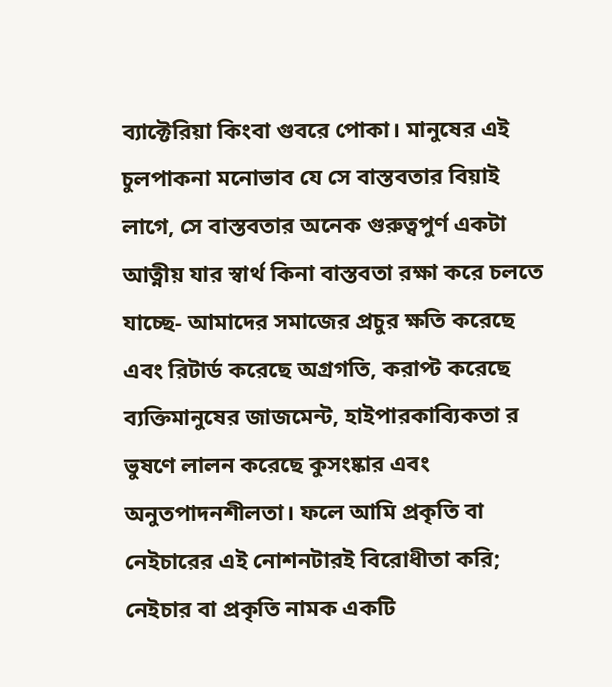ব্যাক্টেরিয়া কিংবা গুবরে পোকা। মানুষের এই চুলপাকনা মনোভাব যে সে বাস্তবতার বিয়াই লাগে, সে বাস্তবতার অনেক গুরুত্বপুর্ণ একটা আত্নীয় যার স্বার্থ কিনা বাস্তবতা রক্ষা করে চলতে যাচ্ছে- আমাদের সমাজের প্রচুর ক্ষতি করেছে এবং রিটার্ড করেছে অগ্রগতি, করাপ্ট করেছে ব্যক্তিমানুষের জাজমেন্ট, হাইপারকাব্যিকতা র ভুষণে লালন করেছে কুসংষ্কার এবং অনুতপাদনশীলতা। ফলে আমি প্রকৃতি বা নেইচারের এই নোশনটারই বিরোধীতা করি; নেইচার বা প্রকৃতি নামক একটি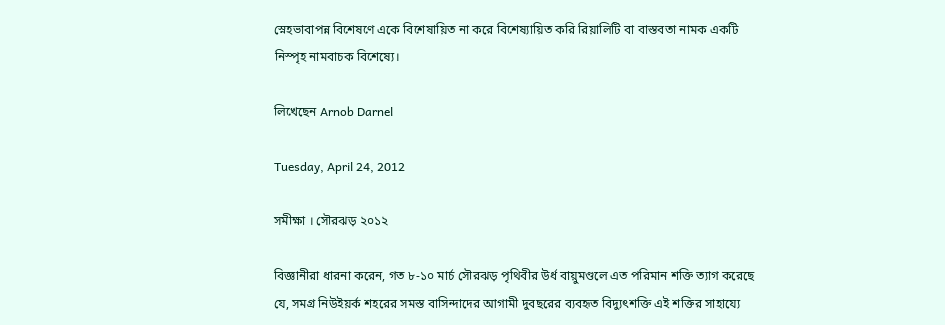স্নেহভাবাপন্ন বিশেষণে একে বিশেষায়িত না করে বিশেষ্যায়িত করি রিয়ালিটি বা বাস্তবতা নামক একটি নিস্পৃহ নামবাচক বিশেষ্যে।

লিখেছেন Arnob Darnel

Tuesday, April 24, 2012

সমীক্ষা । সৌরঝড় ২০১২

বিজ্ঞানীরা ধারনা করেন, গত ৮-১০ মার্চ সৌরঝড় পৃথিবীর উর্ধ বায়ুমণ্ডলে এত পরিমান শক্তি ত্যাগ করেছে যে, সমগ্র নিউইয়র্ক শহরের সমস্ত বাসিন্দাদের আগামী দুবছরের ব্যবহৃত বিদ্যুৎশক্তি এই শক্তির সাহায্যে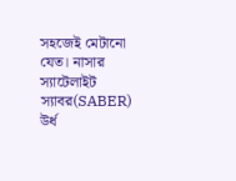সহজেই মেটানো যেত। নাসার স্যাটেলাইট স্যাবর(SABER) উর্ধ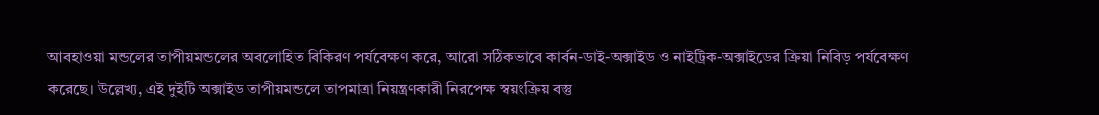আবহাওয়া মন্ডলের তাপীয়মন্ডলের অবলোহিত বিকিরণ পর্যবেক্ষণ করে, আরো সঠিকভাবে কার্বন-ডাই-অক্সাইড ও নাইট্রিক-অক্সাইডের ক্রিয়া নিবিড় পর্যবেক্ষণ করেছে। উল্লেখ্য, এই দুইটি অক্সাইড তাপীয়মন্ডলে তাপমাত্রা নিয়ন্ত্রণকারী নিরপেক্ষ স্বয়ংক্রিয় বস্তু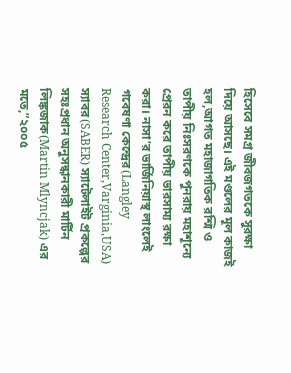হিসেবে সমগ্র জীবজগতকে সুরক্ষা দিয়ে আসছে। এই মণ্ডলের মূল কাজই হল,আগত মহাজাগতিক রশ্মি ও তাপীয় নিঃসরণকে পুনরায় মহাশূন্যে প্রেরন করে তাপীয় ভারসাম্য রক্ষা করা। নাসা’র ভার্জিনিয়াস্থ লাংলেই গবেষণা কেন্দ্রের(Langley Research Center,Varginia,USA) স্যাবর(SABER) স্যাটেলাইট প্রকল্পের সহঃপ্রধান অনুসন্ধানকারী মার্টিন লিঙ্কজাক(Martin Mlyncjak) এর মতে,”২০০৫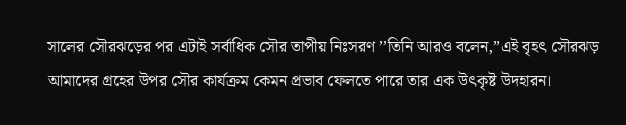সালের সৌরঝড়ের পর এটাই সর্বাধিক সৌর তাপীয় নিঃসরণ ’’তিনি আরও বলেন,”এই বৃহৎ সৌরঝড় আমাদের গ্রহের উপর সৌর কার্যক্রম কেমন প্রভাব ফেলতে পারে তার এক উৎকৃষ্ট উদহারন।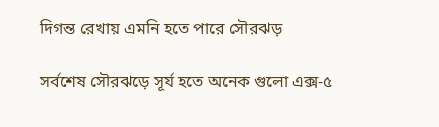দিগন্ত রেখায় এমনি হতে পারে সৌরঝড়

সর্বশেষ সৌরঝড়ে সূর্য হতে অনেক গুলো এক্স-৫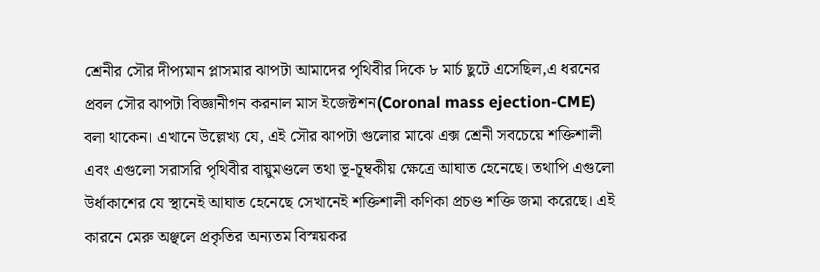শ্রেনীর সৌর দীপ্যমান প্লাসমার ঝাপটা আমাদের পৃথিবীর দিকে ৮ মার্চ ছুটে এসেছিল,এ ধরনের প্রবল সৌর ঝাপটা বিজ্ঞানীগন করনাল মাস ইজেক্টশন(Coronal mass ejection-CME) বলা থাকেন। এখানে উল্লেখ্য যে, এই সৌর ঝাপটা গুলোর মাঝে এক্স শ্রেনী সবচেয়ে শক্তিশালী এবং এগুলো সরাসরি পৃথিবীর বায়ুমণ্ডলে তথা ভূ-চূম্বকীয় ক্ষেত্রে আঘাত হেনেছে। তথাপি এগুলো উর্ধাকাশের যে স্থানেই আঘাত হেনেছে সেখানেই শক্তিশালী কণিকা প্রচণ্ড শক্তি জমা করেছে। এই কারনে মেরু অঞ্ছলে প্রকৃতির অন্যতম বিস্ময়কর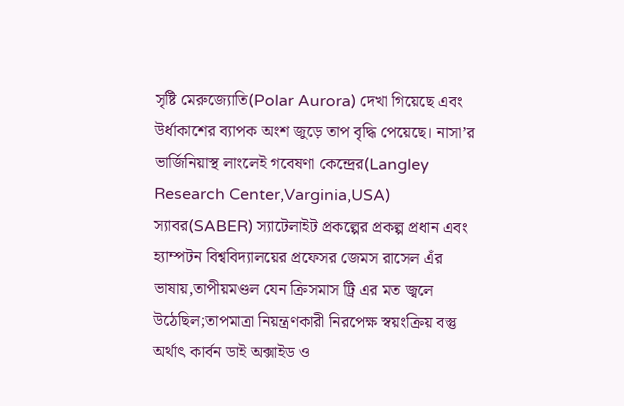সৃষ্টি মেরুজ্যোতি(Polar Aurora) দেখা গিয়েছে এবং উর্ধাকাশের ব্যাপক অংশ জুড়ে তাপ বৃদ্ধি পেয়েছে। নাসা’র ভার্জিনিয়াস্থ লাংলেই গবেষণা কেন্দ্রের(Langley Research Center,Varginia,USA) স্যাবর(SABER) স্যাটেলাইট প্রকল্পের প্রকল্প প্রধান এবং হ্যাম্পটন বিশ্ববিদ্যালয়ের প্রফেসর জেমস রাসেল এঁর ভাষায়,তাপীয়মণ্ডল যেন ক্রিসমাস ট্রি এর মত জ্বলে উঠেছিল;তাপমাত্রা নিয়ন্ত্রণকারী নিরপেক্ষ স্বয়ংক্রিয় বস্তু অর্থাৎ কার্বন ডাই অক্সাইড ও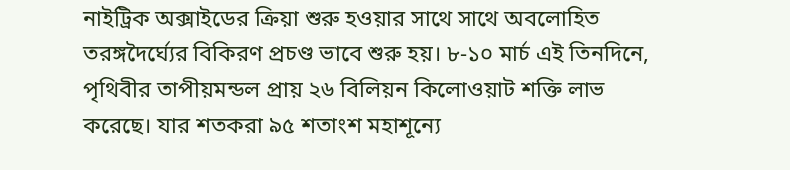নাইট্রিক অক্সাইডের ক্রিয়া শুরু হওয়ার সাথে সাথে অবলোহিত তরঙ্গদৈর্ঘ্যের বিকিরণ প্রচণ্ড ভাবে শুরু হয়। ৮-১০ মার্চ এই তিনদিনে, পৃথিবীর তাপীয়মন্ডল প্রায় ২৬ বিলিয়ন কিলোওয়াট শক্তি লাভ করেছে। যার শতকরা ৯৫ শতাংশ মহাশূন্যে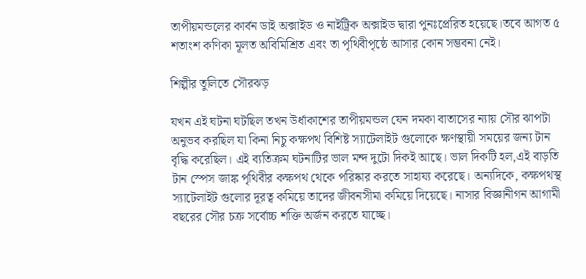তাপীয়মন্ডলের কার্বন ডাই অক্সাইড ও নাইট্রিক অক্সাইড দ্বারা পুনঃপ্রেরিত হয়েছে।তবে আগত ৫ শতাংশ কণিকা মূলত অবিমিশ্রিত এবং তা পৃথিবীপৃষ্ঠে আসার কোন সম্ভবনা নেই।

শিল্পীর তুলিতে সৌরঝড়

যখন এই ঘটনা ঘটছিল তখন উর্ধাকাশের তাপীয়মন্ডল যেন দমকা বাতাসের ন্যায় সৌর ঝাপটা অনুভব করছিল যা কিনা নিচু কক্ষপথ বিশিষ্ট স্যাটেলাইট গুলোকে ক্ষণস্থায়ী সময়ের জন্য টান বৃদ্ধি করেছিল। এই ব্যতিক্রম ঘটনাটির ভাল মন্দ দুটো দিকই আছে। ভাল দিকটি হল,এই বাড়তি টান স্পেস জাঙ্ক পৃথিবীর কক্ষপথ থেকে পরিষ্কার করতে সাহায্য করেছে। অন্যদিকে, কক্ষপথস্থ স্যাটেলাইট গুলোর দূরত্ব কমিয়ে তাদের জীবনসীমা কমিয়ে দিয়েছে। নাসার বিজ্ঞানীগন আগামী বছরের সৌর চক্র সর্বোচ্চ শক্তি অর্জন করতে যাচ্ছে।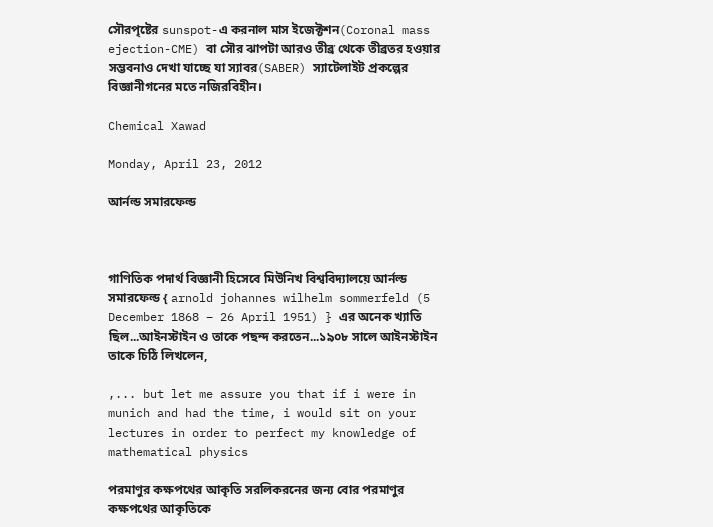সৌরপৃষ্টের sunspot-এ করনাল মাস ইজেক্টশন(Coronal mass ejection-CME) বা সৌর ঝাপটা আরও তীব্র থেকে তীব্রতর হওয়ার সম্ভবনাও দেখা যাচ্ছে যা স্যাবর(SABER) স্যাটেলাইট প্রকল্পের বিজ্ঞানীগনের মতে নজিরবিহীন।

Chemical Xawad

Monday, April 23, 2012

আর্নল্ড সমারফেল্ড



গাণিতিক পদার্থ বিজ্ঞানী হিসেবে মিউনিখ বিশ্ববিদ্যালয়ে আর্নল্ড সমারফেল্ড { arnold johannes wilhelm sommerfeld (5 December 1868 – 26 April 1951) } এর অনেক খ্যাতি ছিল...আইনস্টাইন ও তাকে পছন্দ করতেন...১৯০৮ সালে আইনস্টাইন তাকে চিঠি লিখলেন,

,... but let me assure you that if i were in munich and had the time, i would sit on your lectures in order to perfect my knowledge of mathematical physics

পরমাণুর কক্ষপথের আকৃতি সরলিকরনের জন্য বোর পরমাণুর কক্ষপথের আকৃতিকে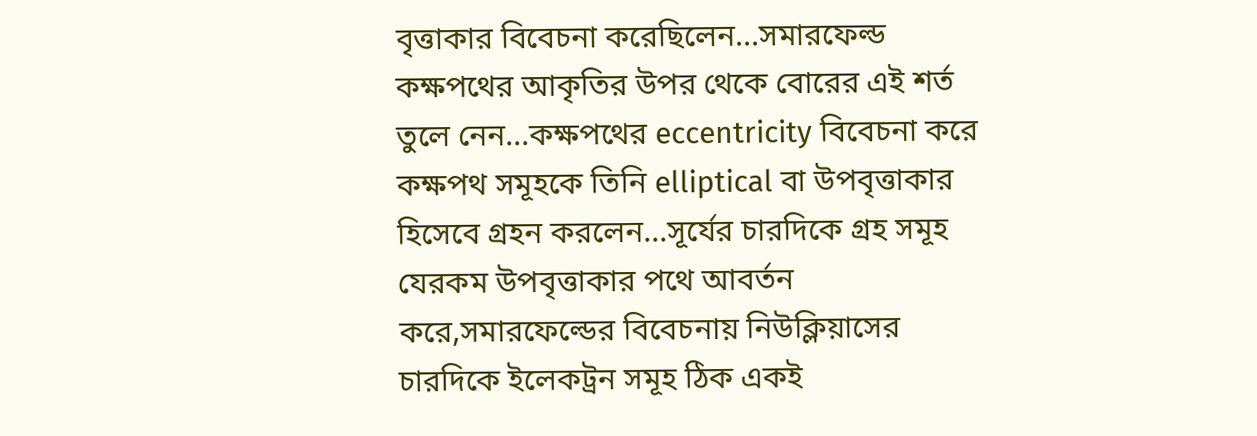বৃত্তাকার বিবেচনা করেছিলেন...সমারফেল্ড কক্ষপথের আকৃতির উপর থেকে বোরের এই শর্ত তুলে নেন...কক্ষপথের eccentricity বিবেচনা করে কক্ষপথ সমূহকে তিনি elliptical বা উপবৃত্তাকার হিসেবে গ্রহন করলেন...সূর্যের চারদিকে গ্রহ সমূহ যেরকম উপবৃত্তাকার পথে আবর্তন করে,সমারফেল্ডের বিবেচনায় নিউক্লিয়াসের চারদিকে ইলেকট্রন সমূহ ঠিক একই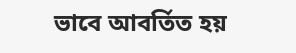ভাবে আবর্তিত হয়